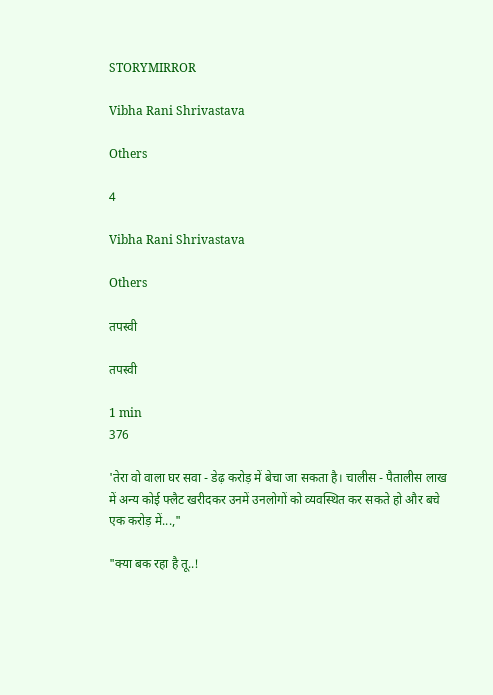STORYMIRROR

Vibha Rani Shrivastava

Others

4

Vibha Rani Shrivastava

Others

तपस्वी

तपस्वी

1 min
376

'तेरा वो वाला घर सवा - डेढ़ करोड़ में बेचा जा सकता है। चालीस - पैतालीस लाख में अन्य कोई फ्लैट खरीदकर उनमें उनलोगों को व्यवस्थित कर सकते हो और बचे एक करोड़ में...,"

"क्या बक रहा है तू..!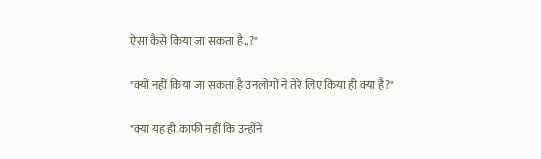ऐसा कैसे किया जा सकता है..?"

"क्यों नहीं किया जा सकता है उनलोगों ने तेरे लिए किया ही क्या है?"

"क्या यह ही काफी नहीं कि उन्होंने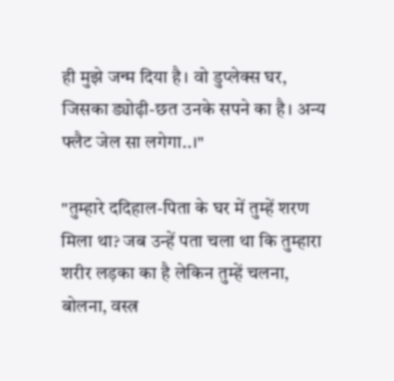ही मुझे जन्म दिया है। वो डुप्लेक्स घर, जिसका ड्योढ़ी-छत उनके सपने का है। अन्य फ्लैट जेल सा लगेगा..।"

"तुम्हारे ददिहाल-पिता के घर में तुम्हें शरण मिला था? जब उन्हें पता चला था कि तुम्हारा शरीर लड़का का है लेकिन तुम्हें चलना, बोलना, वस्त्र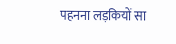पहनना लड़कियों सा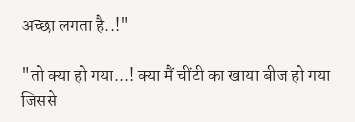अच्छा लगता है..!"

"तो क्या हो गया...! क्या मैं चींटी का खाया बीज हो गया जिससे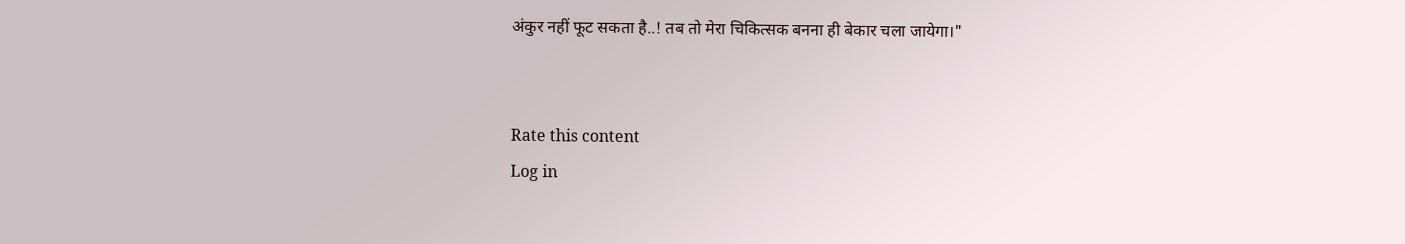अंकुर नहीं फूट सकता है..! तब तो मेरा चिकित्सक बनना ही बेकार चला जायेगा।"


Rate this content
Log in